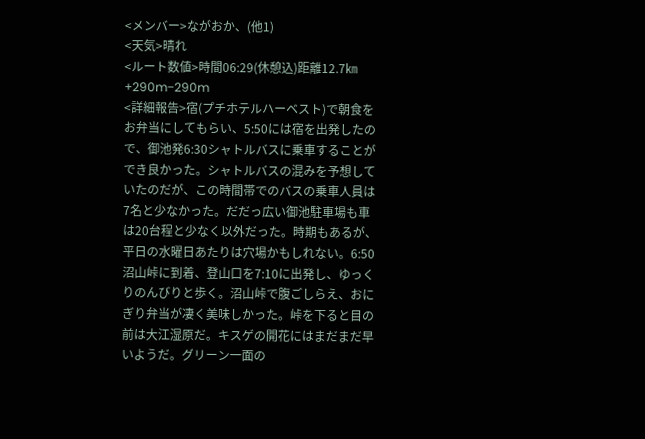<メンバー>ながおか、(他1)
<天気>晴れ
<ルート数値>時間06:29(休憩込)距離12.7㎞ +290m−290m
<詳細報告>宿(プチホテルハーベスト)で朝食をお弁当にしてもらい、5:50には宿を出発したので、御池発6:30シャトルバスに乗車することができ良かった。シャトルバスの混みを予想していたのだが、この時間帯でのバスの乗車人員は7名と少なかった。だだっ広い御池駐車場も車は20台程と少なく以外だった。時期もあるが、平日の水曜日あたりは穴場かもしれない。6:50沼山峠に到着、登山口を7:10に出発し、ゆっくりのんびりと歩く。沼山峠で腹ごしらえ、おにぎり弁当が凄く美味しかった。峠を下ると目の前は大江湿原だ。キスゲの開花にはまだまだ早いようだ。グリーン一面の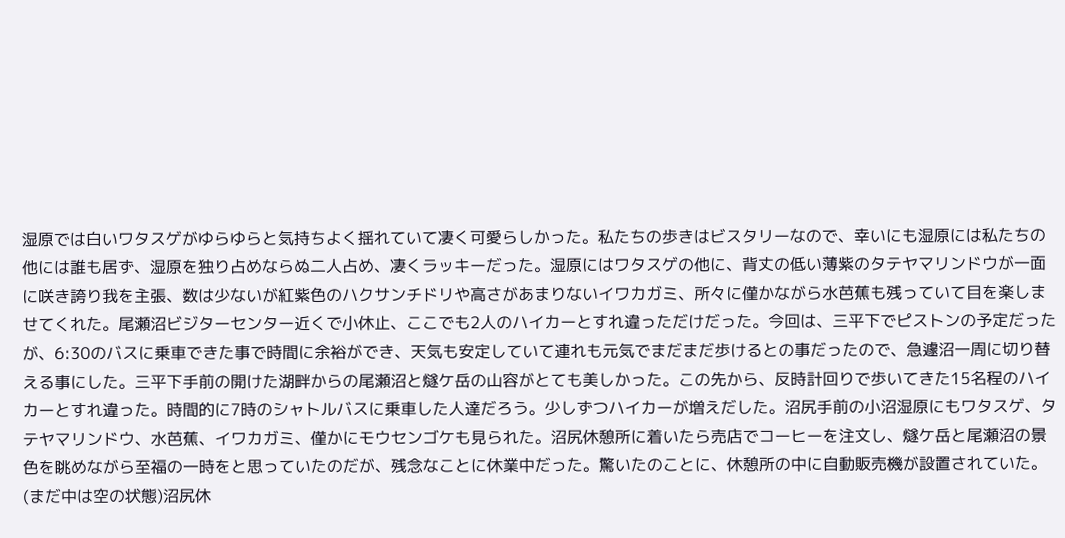湿原では白いワタスゲがゆらゆらと気持ちよく揺れていて凄く可愛らしかった。私たちの歩きはビスタリーなので、幸いにも湿原には私たちの他には誰も居ず、湿原を独り占めならぬ二人占め、凄くラッキーだった。湿原にはワタスゲの他に、背丈の低い薄紫のタテヤマリンドウが一面に咲き誇り我を主張、数は少ないが紅紫色のハクサンチドリや高さがあまりないイワカガミ、所々に僅かながら水芭蕉も残っていて目を楽しませてくれた。尾瀬沼ビジターセンター近くで小休止、ここでも2人のハイカーとすれ違っただけだった。今回は、三平下でピストンの予定だったが、6:30のバスに乗車できた事で時間に余裕ができ、天気も安定していて連れも元気でまだまだ歩けるとの事だったので、急遽沼一周に切り替える事にした。三平下手前の開けた湖畔からの尾瀬沼と燧ケ岳の山容がとても美しかった。この先から、反時計回りで歩いてきた15名程のハイカーとすれ違った。時間的に7時のシャトルバスに乗車した人達だろう。少しずつハイカーが増えだした。沼尻手前の小沼湿原にもワタスゲ、タテヤマリンドウ、水芭蕉、イワカガミ、僅かにモウセンゴケも見られた。沼尻休憩所に着いたら売店でコーヒーを注文し、燧ケ岳と尾瀬沼の景色を眺めながら至福の一時をと思っていたのだが、残念なことに休業中だった。驚いたのことに、休憩所の中に自動販売機が設置されていた。(まだ中は空の状態)沼尻休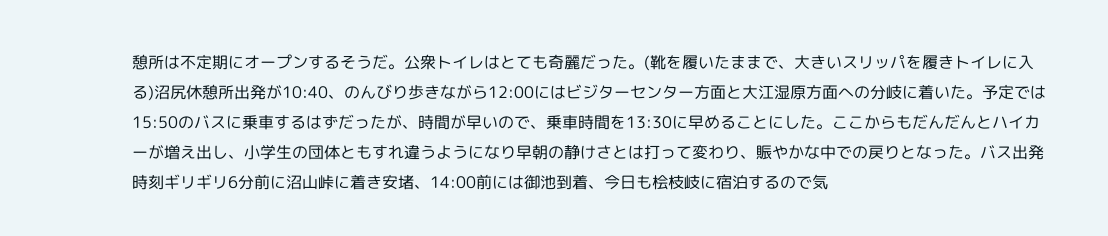憩所は不定期にオープンするそうだ。公衆トイレはとても奇麗だった。(靴を履いたままで、大きいスリッパを履きトイレに入る)沼尻休憩所出発が10:40、のんびり歩きながら12:00にはビジターセンター方面と大江湿原方面への分岐に着いた。予定では15:50のバスに乗車するはずだったが、時間が早いので、乗車時間を13:30に早めることにした。ここからもだんだんとハイカーが増え出し、小学生の団体ともすれ違うようになり早朝の静けさとは打って変わり、賑やかな中での戻りとなった。バス出発時刻ギリギリ6分前に沼山峠に着き安堵、14:00前には御池到着、今日も桧枝岐に宿泊するので気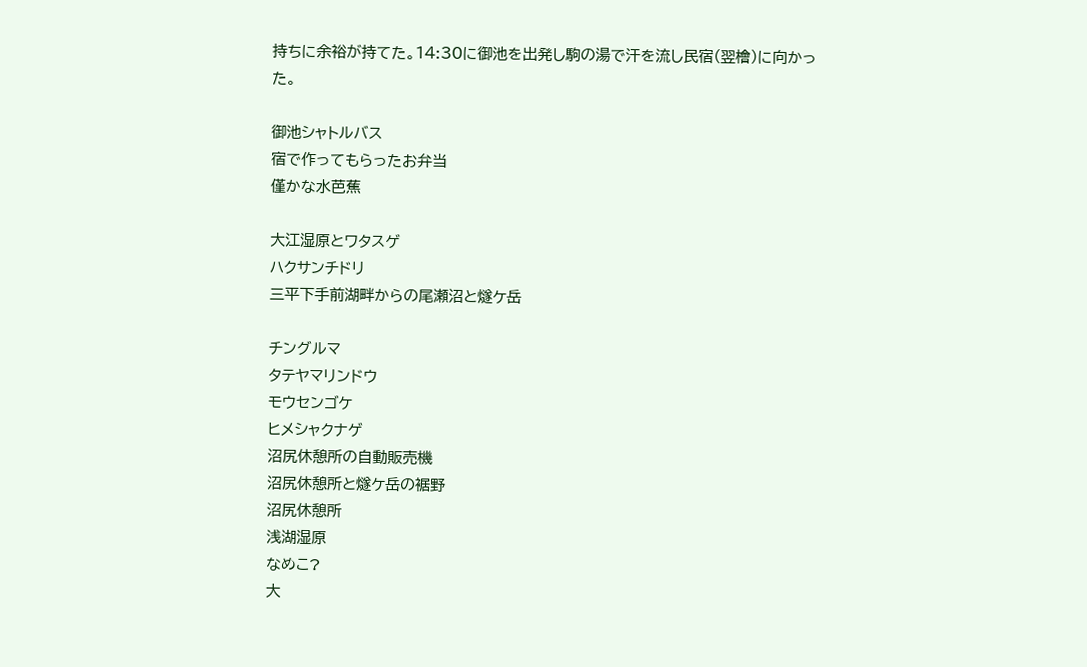持ちに余裕が持てた。14:30に御池を出発し駒の湯で汗を流し民宿(翌檜)に向かった。

御池シャトルバス
宿で作ってもらったお弁当
僅かな水芭蕉

大江湿原とワタスゲ
ハクサンチドリ
三平下手前湖畔からの尾瀬沼と燧ケ岳

チングルマ
タテヤマリンドウ
モウセンゴケ
ヒメシャクナゲ
沼尻休憩所の自動販売機
沼尻休憩所と燧ケ岳の裾野
沼尻休憩所
浅湖湿原
なめこ?
大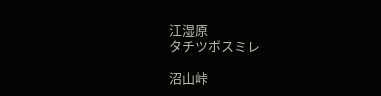江湿原
タチツボスミレ

沼山峠